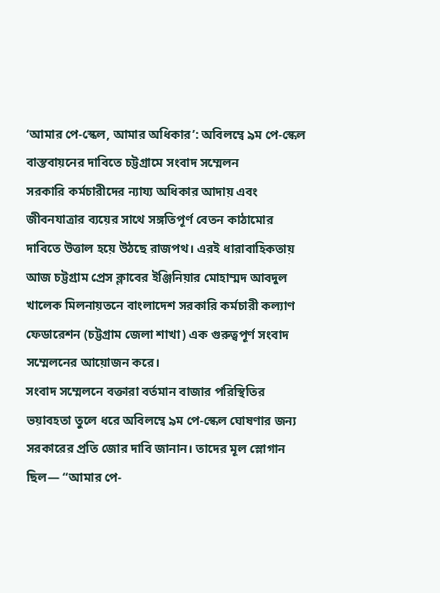‘আমার পে-স্কেল, আমার অধিকার’: অবিলম্বে ৯ম পে-স্কেল বাস্তবায়নের দাবিতে চট্টগ্রামে সংবাদ সম্মেলন
সরকারি কর্মচারীদের ন্যায্য অধিকার আদায় এবং জীবনযাত্রার ব্যয়ের সাথে সঙ্গতিপূর্ণ বেতন কাঠামোর দাবিতে উত্তাল হয়ে উঠছে রাজপথ। এরই ধারাবাহিকতায় আজ চট্টগ্রাম প্রেস ক্লাবের ইঞ্জিনিয়ার মোহাম্মদ আবদুল খালেক মিলনায়তনে বাংলাদেশ সরকারি কর্মচারী কল্যাণ ফেডারেশন (চট্টগ্রাম জেলা শাখা) এক গুরুত্বপূর্ণ সংবাদ সম্মেলনের আয়োজন করে।
সংবাদ সম্মেলনে বক্তারা বর্তমান বাজার পরিস্থিতির ভয়াবহতা তুলে ধরে অবিলম্বে ৯ম পে-স্কেল ঘোষণার জন্য সরকারের প্রতি জোর দাবি জানান। তাদের মূল স্লোগান ছিল— “আমার পে-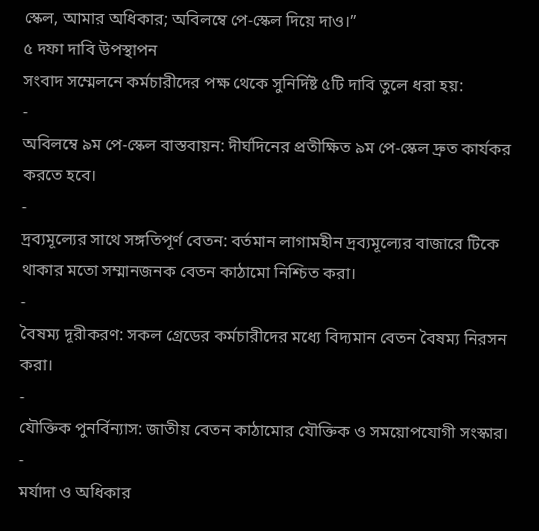স্কেল, আমার অধিকার; অবিলম্বে পে-স্কেল দিয়ে দাও।”
৫ দফা দাবি উপস্থাপন
সংবাদ সম্মেলনে কর্মচারীদের পক্ষ থেকে সুনির্দিষ্ট ৫টি দাবি তুলে ধরা হয়:
-
অবিলম্বে ৯ম পে-স্কেল বাস্তবায়ন: দীর্ঘদিনের প্রতীক্ষিত ৯ম পে-স্কেল দ্রুত কার্যকর করতে হবে।
-
দ্রব্যমূল্যের সাথে সঙ্গতিপূর্ণ বেতন: বর্তমান লাগামহীন দ্রব্যমূল্যের বাজারে টিকে থাকার মতো সম্মানজনক বেতন কাঠামো নিশ্চিত করা।
-
বৈষম্য দূরীকরণ: সকল গ্রেডের কর্মচারীদের মধ্যে বিদ্যমান বেতন বৈষম্য নিরসন করা।
-
যৌক্তিক পুনর্বিন্যাস: জাতীয় বেতন কাঠামোর যৌক্তিক ও সময়োপযোগী সংস্কার।
-
মর্যাদা ও অধিকার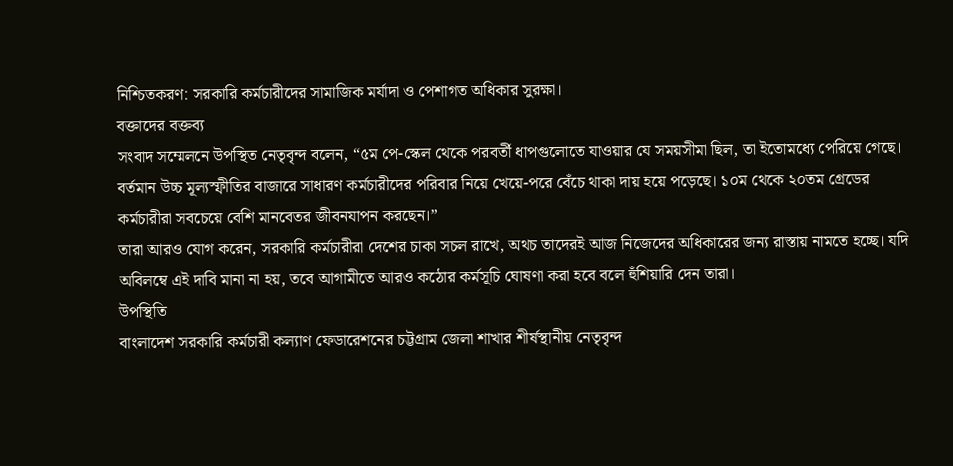নিশ্চিতকরণ: সরকারি কর্মচারীদের সামাজিক মর্যাদা ও পেশাগত অধিকার সুরক্ষা।
বক্তাদের বক্তব্য
সংবাদ সম্মেলনে উপস্থিত নেতৃবৃন্দ বলেন, “৫ম পে-স্কেল থেকে পরবর্তী ধাপগুলোতে যাওয়ার যে সময়সীমা ছিল, তা ইতোমধ্যে পেরিয়ে গেছে। বর্তমান উচ্চ মূল্যস্ফীতির বাজারে সাধারণ কর্মচারীদের পরিবার নিয়ে খেয়ে-পরে বেঁচে থাকা দায় হয়ে পড়েছে। ১০ম থেকে ২০তম গ্রেডের কর্মচারীরা সবচেয়ে বেশি মানবেতর জীবনযাপন করছেন।”
তারা আরও যোগ করেন, সরকারি কর্মচারীরা দেশের চাকা সচল রাখে, অথচ তাদেরই আজ নিজেদের অধিকারের জন্য রাস্তায় নামতে হচ্ছে। যদি অবিলম্বে এই দাবি মানা না হয়, তবে আগামীতে আরও কঠোর কর্মসূচি ঘোষণা করা হবে বলে হুঁশিয়ারি দেন তারা।
উপস্থিতি
বাংলাদেশ সরকারি কর্মচারী কল্যাণ ফেডারেশনের চট্টগ্রাম জেলা শাখার শীর্ষস্থানীয় নেতৃবৃন্দ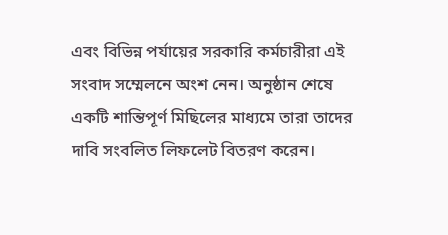এবং বিভিন্ন পর্যায়ের সরকারি কর্মচারীরা এই সংবাদ সম্মেলনে অংশ নেন। অনুষ্ঠান শেষে একটি শান্তিপূর্ণ মিছিলের মাধ্যমে তারা তাদের দাবি সংবলিত লিফলেট বিতরণ করেন।